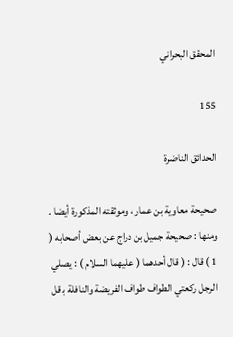المحقق البحراني

155

الحدائق الناضرة

صحيحة معاوية بن عمار ، وموثقته المذكورة أيضا . ومنها : صحيحة جميل بن دراج عن بعض أصحابه ( 1 ) قال : ( قال أحدهما ( عليهما السلام ) : يصلي الرجل ركعتي الطواف طواف الفريضة والنافلة ب‍ قل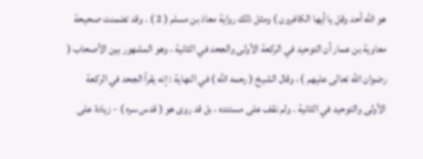هو الله أحد وقل يا أيها الكافرون ) ومثل ذلك رواية معاذ بن مسلم ( 2 ) . وقد تضمنت صحيحة معاوية بن عمار أن التوحيد في الركعة الأولى والجحد في الثانية ، وهو المشهور بين الأصحاب ( رضوان الله تعالى عليهم ) ، وقال الشيخ ( رحمه الله ) في النهاية : إنه يقرأ الجحد في الركعة الأولى والتوحيد في الثانية . ولم نقف على مستنده ، بل قد روى هو ( قدس سره ) - زيادة على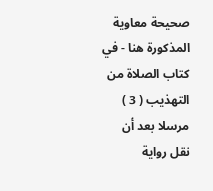صحيحة معاوية المذكورة هنا - في كتاب الصلاة من التهذيب ( 3 ) مرسلا بعد أن نقل رواية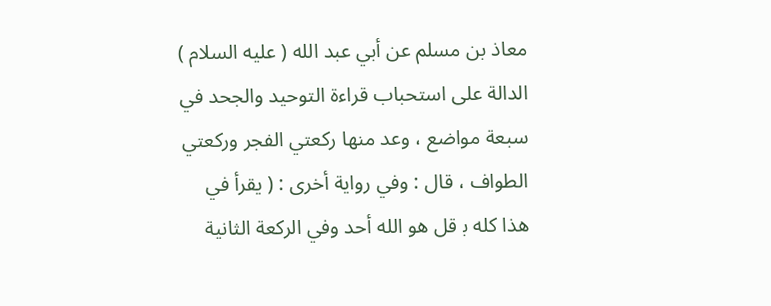معاذ بن مسلم عن أبي عبد الله ( عليه السلام ) الدالة على استحباب قراءة التوحيد والجحد في سبعة مواضع ، وعد منها ركعتي الفجر وركعتي الطواف ، قال : وفي رواية أخرى : ( يقرأ في هذا كله ب‍ قل هو الله أحد وفي الركعة الثانية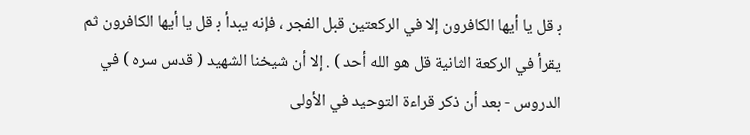ب‍ قل يا أيها الكافرون إلا في الركعتين قبل الفجر ، فإنه يبدأ ب‍ قل يا أيها الكافرون ثم يقرأ في الركعة الثانية قل هو الله أحد ) . إلا أن شيخنا الشهيد ( قدس سره ) في الدروس - بعد أن ذكر قراءة التوحيد في الأولى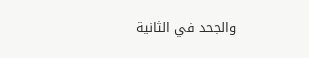والجحد في الثانية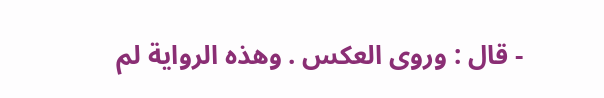- قال : وروى العكس . وهذه الرواية لم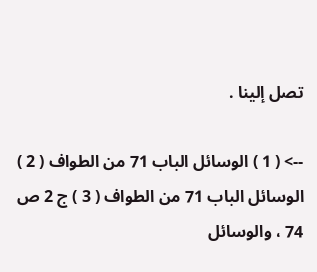تصل إلينا .

--> ( 1 ) الوسائل الباب 71 من الطواف ( 2 ) الوسائل الباب 71 من الطواف ( 3 ) ج 2 ص 74 ، والوسائل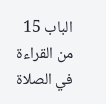الباب 15 من القراءة في الصلاة